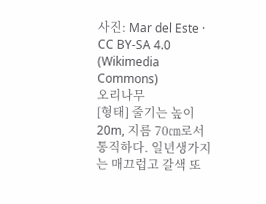사진: Mar del Este · CC BY-SA 4.0 (Wikimedia Commons)
오리나무
[형태] 줄기는 높이 20m, 지름 70㎝로서 통직하다. 일년생가지는 매끄럽고 갈색 또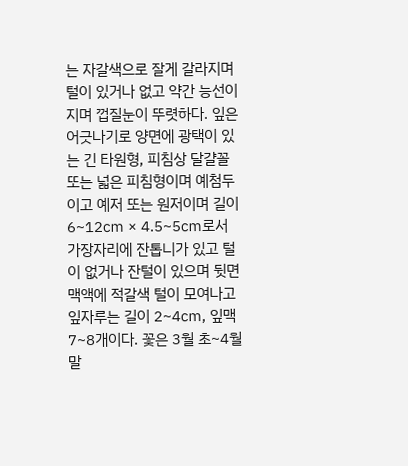는 자갈색으로 잘게 갈라지며 털이 있거나 없고 약간 능선이 지며 껍질눈이 뚜렷하다. 잎은 어긋나기로 양면에 광택이 있는 긴 타원형, 피침상 달걀꼴 또는 넓은 피침형이며 예첨두이고 예저 또는 원저이며 길이 6~12㎝ × 4.5~5㎝로서 가장자리에 잔톱니가 있고 털이 없거나 잔털이 있으며 뒷면 맥액에 적갈색 털이 모여나고 잎자루는 길이 2~4㎝, 잎맥 7~8개이다. 꽃은 3월 초~4월 말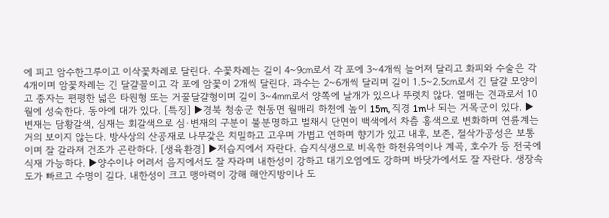에 피고 암수한그루이고 이삭꽃차례로 달린다. 수꽃차례는 길이 4~9㎝로서 각 포에 3~4개씩 늘어져 달리고 화피와 수술은 각 4개이며 암꽃차례는 긴 달걀꼴이고 각 포에 암꽃이 2개씩 달린다. 과수는 2~6개씩 달리며 길이 1.5~2.5㎝로서 긴 달걀 모양이고 종자는 편평한 넓은 타원형 또는 거꿀달걀형이며 길이 3~4㎜로서 양쪽에 날개가 있으나 뚜렷치 않다. 열매는 견과로서 10월에 성숙한다. 동아에 대가 있다. [특징] ▶경북 청송군 현동면 월매리 하천에 높이 15m, 직경 1m나 되는 거목군이 있다. ▶변재는 담황갈색, 심재는 회갈색으로 심·변재의 구분이 불분명하고 벌채시 단면이 백색에서 차츰 홍색으로 변화하며 연륜계는 거의 보이지 않는다. 방사상의 산공재로 나무갗은 치밀하고 고우며 가볍고 연하며 향기가 있고 내후, 보존, 절삭가공성은 보통이며 잘 갈라져 건조가 곤란하다. [생육환경] ▶저습지에서 자란다. 습지식생으로 비옥한 하천유역이나 계곡, 호수가 등 전국에 식재 가능하다. ▶양수이나 어려서 음지에서도 잘 자라며 내한성이 강하고 대기오염에도 강하며 바닷가에서도 잘 자란다. 생장속도가 빠르고 수명이 길다. 내한성이 크고 맹아력이 강해 해안지방이나 도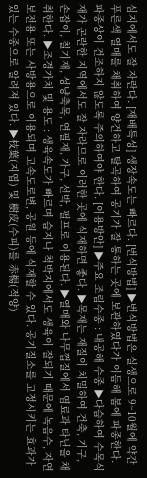심지에서도 잘 자란다. [재배특성] 생장속도는 빠르다. [번식방법] ▶번식방법은 실생으로 9~10월에 약간 푸른색 열매를 채취하여 양건하고 탈곡하여 공기가 잘 통하는 곳에 보관하였다가 이듬해 봄에 파종한다. 파종상이 건조하지 않도록 주의하여야 한다. [이용방안] ▶주요 조림수종 : 내공해 수종 ▶다습하여 수목식재가 곤란한 지역에서도 잘 자라므로 이러한 곳에 식재하면 좋다. ▶목재는 재질이 치밀하여 건축, 기구, 손잡이, 칠기재, 성냥축목, 연필재, 가구, 선박, 펄프로 이용된다. ▶열매와 나무껍질에서 염료과 타닌을 채취한다. ▶조경가치 및 용도 : 생육속도가 빠르며 습지나 척박지에서도 생육이 잘되기 때문에 녹음수, 자연보전용 또는 사방용으로 이용되며 고속도로변, 공원 등에 식재할 수 있다. 공기질소를 고정시키는 효과가 있는 수종으로 알려져 있다. ▶枝葉(지엽) 및 樹皮(수피)를 赤楊(적양)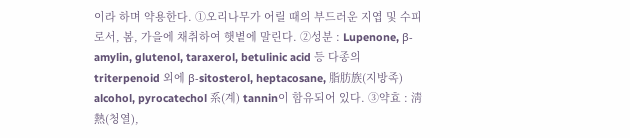이라 하며 약용한다. ①오리나무가 어릴 때의 부드러운 지엽 및 수피로서, 봄, 가을에 채취하여 햇볕에 말린다. ②성분 : Lupenone, β-amylin, glutenol, taraxerol, betulinic acid 등 다종의 triterpenoid 외에 β-sitosterol, heptacosane, 脂肪族(지방족) alcohol, pyrocatechol 系(계) tannin이 함유되어 있다. ③약효 : 淸熱(청열),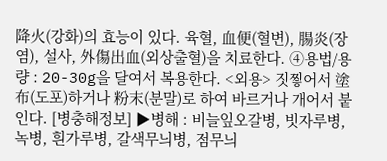降火(강화)의 효능이 있다. 육혈, 血便(혈변), 腸炎(장염), 설사, 外傷出血(외상출혈)을 치료한다. ④용법/용량 : 20-30g을 달여서 복용한다. <외용> 짓찧어서 塗布(도포)하거나 粉末(분말)로 하여 바르거나 개어서 붙인다. [병충해정보] ▶병해 : 비늘잎오갈병, 빗자루병, 녹병, 흰가루병, 갈색무늬병, 점무늬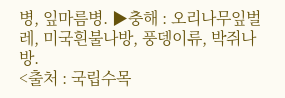병, 잎마름병. ▶충해 : 오리나무잎벌레, 미국흰불나방, 풍뎅이류, 박쥐나방.
<출처 : 국립수목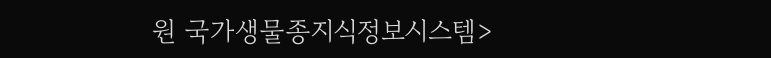원 국가생물종지식정보시스템>